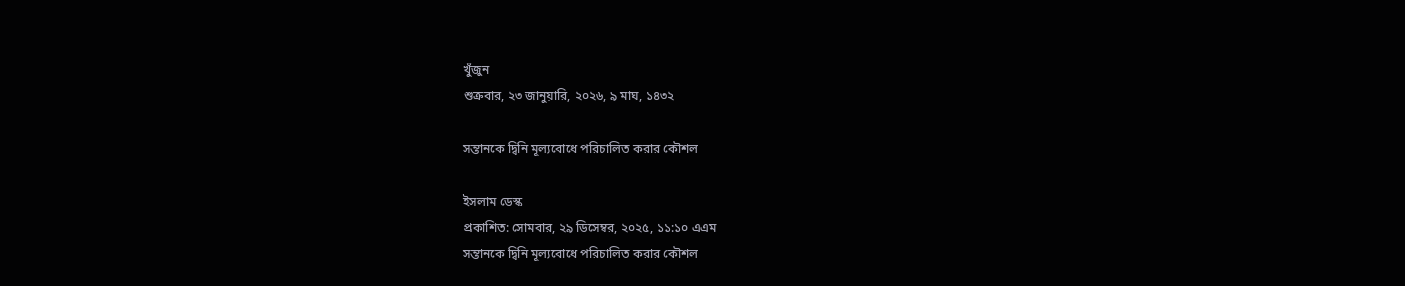খুঁজুন
শুক্রবার, ২৩ জানুয়ারি, ২০২৬, ৯ মাঘ, ১৪৩২

সন্তানকে দ্বিনি মূল্যবোধে পরিচালিত করার কৌশল

ইসলাম ডেস্ক
প্রকাশিত: সোমবার, ২৯ ডিসেম্বর, ২০২৫, ১১:১০ এএম
সন্তানকে দ্বিনি মূল্যবোধে পরিচালিত করার কৌশল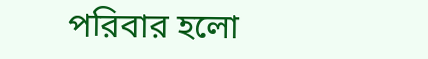পরিবার হলো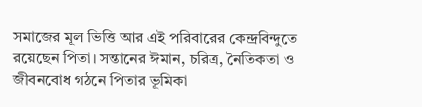সমাজের মূল ভিত্তি আর এই পরিবারের কেন্দ্রবিন্দুতে রয়েছেন পিতা। সন্তানের ঈমান, চরিত্র, নৈতিকতা ও জীবনবোধ গঠনে পিতার ভূমিকা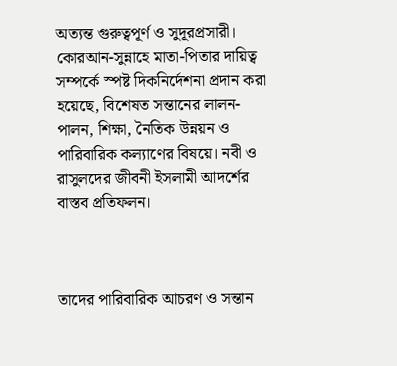অত্যন্ত গুরুত্বপূর্ণ ও সুদূরপ্রসারী। কোরআন-সুন্নাহে মাতা-পিতার দায়িত্ব সম্পর্কে স্পষ্ট দিকনির্দেশনা প্রদান করা হয়েছে, বিশেষত সন্তানের লালন-পালন, শিক্ষা, নৈতিক উন্নয়ন ও পারিবারিক কল্যাণের বিষয়ে। নবী ও রাসুলদের জীবনী ইসলামী আদর্শের বাস্তব প্রতিফলন।



তাদের পারিবারিক আচরণ ও সন্তান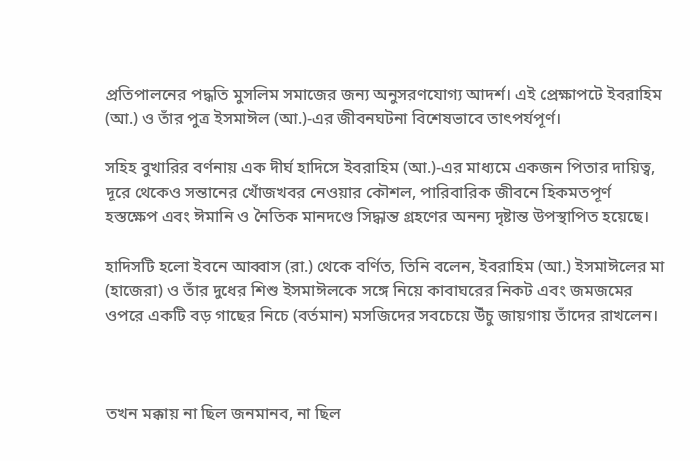প্রতিপালনের পদ্ধতি মুসলিম সমাজের জন্য অনুসরণযোগ্য আদর্শ। এই প্রেক্ষাপটে ইবরাহিম (আ.) ও তাঁর পুত্র ইসমাঈল (আ.)-এর জীবনঘটনা বিশেষভাবে তাৎপর্যপূর্ণ।

সহিহ বুখারির বর্ণনায় এক দীর্ঘ হাদিসে ইবরাহিম (আ.)-এর মাধ্যমে একজন পিতার দায়িত্ব, দূরে থেকেও সন্তানের খোঁজখবর নেওয়ার কৌশল, পারিবারিক জীবনে হিকমতপূর্ণ হস্তক্ষেপ এবং ঈমানি ও নৈতিক মানদণ্ডে সিদ্ধান্ত গ্রহণের অনন্য দৃষ্টান্ত উপস্থাপিত হয়েছে।

হাদিসটি হলো ইবনে আব্বাস (রা.) থেকে বর্ণিত, তিনি বলেন, ইবরাহিম (আ.) ইসমাঈলের মা (হাজেরা) ও তাঁর দুধের শিশু ইসমাঈলকে সঙ্গে নিয়ে কাবাঘরের নিকট এবং জমজমের ওপরে একটি বড় গাছের নিচে (বর্তমান) মসজিদের সবচেয়ে উঁচু জায়গায় তাঁদের রাখলেন।



তখন মক্কায় না ছিল জনমানব, না ছিল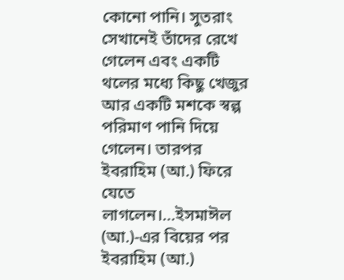কোনো পানি। সুতরাং সেখানেই তাঁদের রেখে গেলেন এবং একটি থলের মধ্যে কিছু খেজুর আর একটি মশকে স্বল্প পরিমাণ পানি দিয়ে গেলেন। তারপর ইবরাহিম (আ.) ফিরে যেতে লাগলেন।…ইসমাঈল (আ.)-এর বিয়ের পর ইবরাহিম (আ.)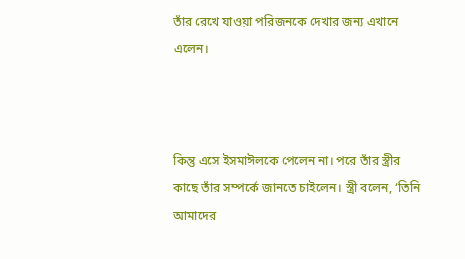তাঁর রেখে যাওয়া পরিজনকে দেখার জন্য এখানে এলেন।



কিন্তু এসে ইসমাঈলকে পেলেন না। পরে তাঁর স্ত্রীর কাছে তাঁর সম্পর্কে জানতে চাইলেন। স্ত্রী বলেন, ‘তিনি আমাদের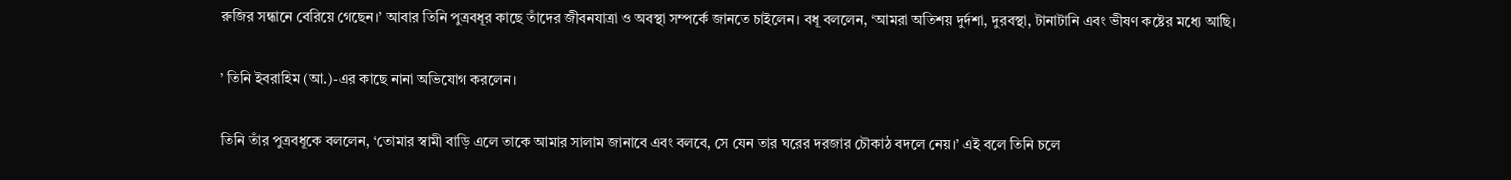রুজির সন্ধানে বেরিয়ে গেছেন।’ আবার তিনি পুত্রবধূর কাছে তাঁদের জীবনযাত্রা ও অবস্থা সম্পর্কে জানতে চাইলেন। বধূ বললেন, ‘আমরা অতিশয় দুর্দশা, দুরবস্থা, টানাটানি এবং ভীষণ কষ্টের মধ্যে আছি।

’ তিনি ইবরাহিম (আ.)-এর কাছে নানা অভিযোগ করলেন।

তিনি তাঁর পুত্রবধূকে বললেন, ‘তোমার স্বামী বাড়ি এলে তাকে আমার সালাম জানাবে এবং বলবে, সে যেন তার ঘরের দরজার চৌকাঠ বদলে নেয়।’ এই বলে তিনি চলে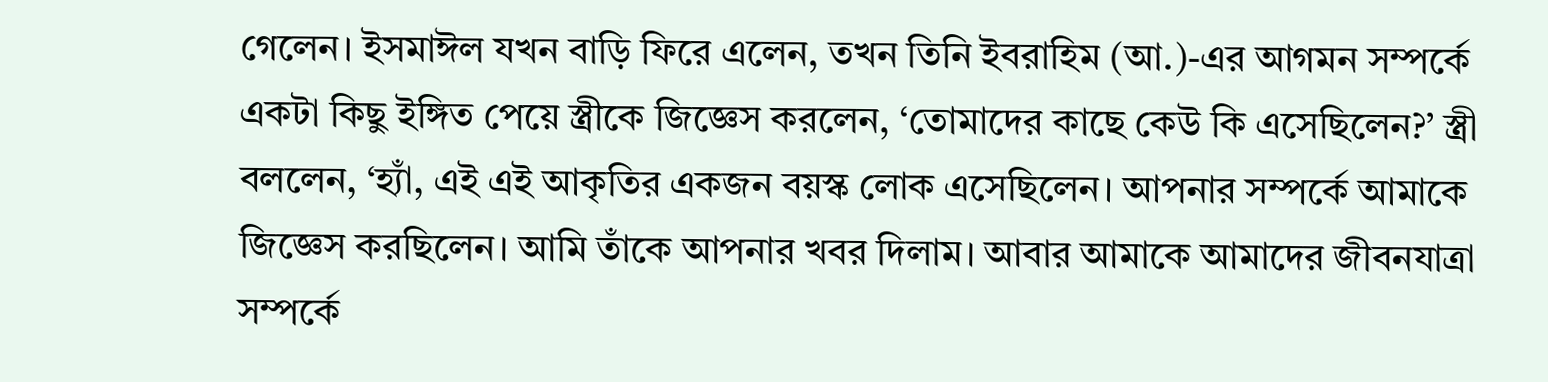গেলেন। ইসমাঈল যখন বাড়ি ফিরে এলেন, তখন তিনি ইবরাহিম (আ.)-এর আগমন সম্পর্কে একটা কিছু ইঙ্গিত পেয়ে স্ত্রীকে জিজ্ঞেস করলেন, ‘তোমাদের কাছে কেউ কি এসেছিলেন?’ স্ত্রী বললেন, ‘হ্যাঁ, এই এই আকৃতির একজন বয়স্ক লোক এসেছিলেন। আপনার সম্পর্কে আমাকে জিজ্ঞেস করছিলেন। আমি তাঁকে আপনার খবর দিলাম। আবার আমাকে আমাদের জীবনযাত্রা সম্পর্কে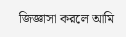জিজ্ঞাসা করলে আমি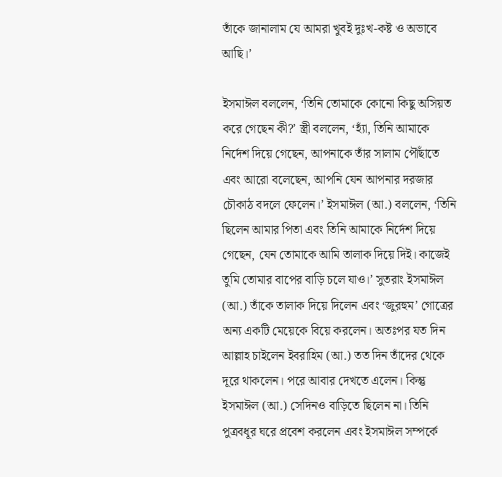তাঁকে জানালাম যে আমরা খুবই দুঃখ-কষ্ট ও অভাবে আছি।’

ইসমাঈল বললেন, ‘তিনি তোমাকে কোনো কিছু অসিয়ত করে গেছেন কী?’ স্ত্রী বললেন, ‘হ্যাঁ, তিনি আমাকে নির্দেশ দিয়ে গেছেন, আপনাকে তাঁর সালাম পৌঁছাতে এবং আরো বলেছেন, আপনি যেন আপনার দরজার চৌকাঠ বদলে ফেলেন।’ ইসমাঈল (আ.) বললেন, ‘তিনি ছিলেন আমার পিতা এবং তিনি আমাকে নির্দেশ দিয়ে গেছেন, যেন তোমাকে আমি তালাক দিয়ে দিই। কাজেই তুমি তোমার বাপের বাড়ি চলে যাও।’ সুতরাং ইসমাঈল (আ.) তাঁকে তালাক দিয়ে দিলেন এবং ‘জুরহুম’ গোত্রের অন্য একটি মেয়েকে বিয়ে করলেন। অতঃপর যত দিন আল্লাহ চাইলেন ইবরাহিম (আ.) তত দিন তাঁদের থেকে দূরে থাকলেন। পরে আবার দেখতে এলেন। কিন্তু ইসমাঈল (আ.) সেদিনও বাড়িতে ছিলেন না। তিনি পুত্রবধূর ঘরে প্রবেশ করলেন এবং ইসমাঈল সম্পর্কে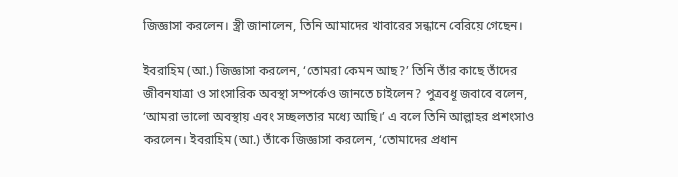জিজ্ঞাসা করলেন। স্ত্রী জানালেন, তিনি আমাদের খাবারের সন্ধানে বেরিয়ে গেছেন।

ইবরাহিম (আ.) জিজ্ঞাসা করলেন, ‘তোমরা কেমন আছ?’ তিনি তাঁর কাছে তাঁদের জীবনযাত্রা ও সাংসারিক অবস্থা সম্পর্কেও জানতে চাইলেন? পুত্রবধূ জবাবে বলেন, ‘আমরা ভালো অবস্থায় এবং সচ্ছলতার মধ্যে আছি।’ এ বলে তিনি আল্লাহর প্রশংসাও করলেন। ইবরাহিম (আ.) তাঁকে জিজ্ঞাসা করলেন, ‘তোমাদের প্রধান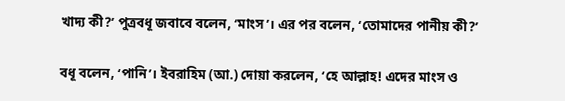খাদ্য কী?’ পুত্রবধূ জবাবে বলেন, ‘মাংস’। এর পর বলেন, ‘তোমাদের পানীয় কী?’

বধূ বলেন, ‘পানি’। ইবরাহিম (আ.) দোয়া করলেন, ‘হে আল্লাহ! এদের মাংস ও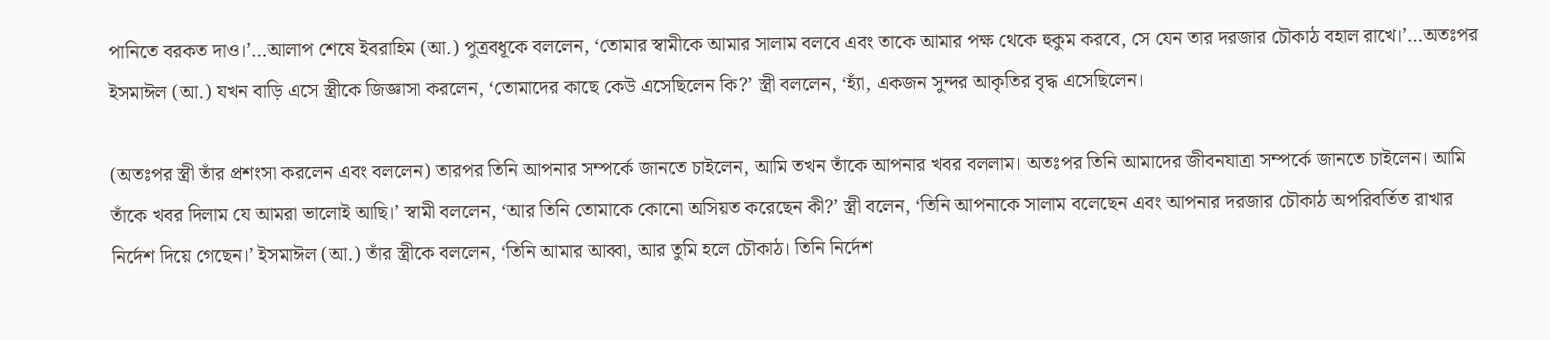পানিতে বরকত দাও।’…আলাপ শেষে ইবরাহিম (আ.) পুত্রবধূকে বললেন, ‘তোমার স্বামীকে আমার সালাম বলবে এবং তাকে আমার পক্ষ থেকে হুকুম করবে, সে যেন তার দরজার চৌকাঠ বহাল রাখে।’…অতঃপর ইসমাঈল (আ.) যখন বাড়ি এসে স্ত্রীকে জিজ্ঞাসা করলেন, ‘তোমাদের কাছে কেউ এসেছিলেন কি?’ স্ত্রী বললেন, ‘হ্যাঁ, একজন সুন্দর আকৃতির বৃদ্ধ এসেছিলেন।

(অতঃপর স্ত্রী তাঁর প্রশংসা করলেন এবং বললেন) তারপর তিনি আপনার সম্পর্কে জানতে চাইলেন, আমি তখন তাঁকে আপনার খবর বললাম। অতঃপর তিনি আমাদের জীবনযাত্রা সম্পর্কে জানতে চাইলেন। আমি তাঁকে খবর দিলাম যে আমরা ভালোই আছি।’ স্বামী বললেন, ‘আর তিনি তোমাকে কোনো অসিয়ত করেছেন কী?’ স্ত্রী বলেন, ‘তিনি আপনাকে সালাম বলেছেন এবং আপনার দরজার চৌকাঠ অপরিবর্তিত রাখার নির্দেশ দিয়ে গেছেন।’ ইসমাঈল (আ.) তাঁর স্ত্রীকে বললেন, ‘তিনি আমার আব্বা, আর তুমি হলে চৌকাঠ। তিনি নির্দেশ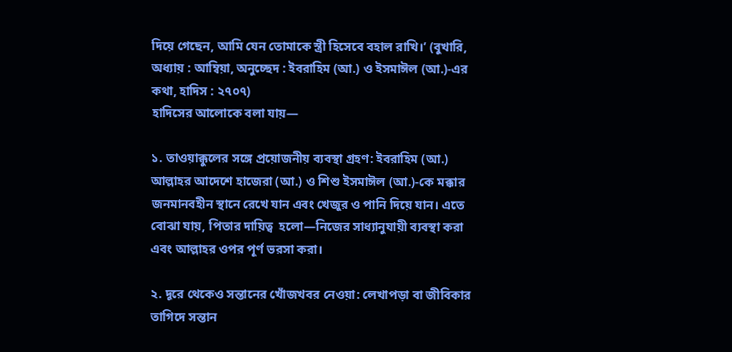দিয়ে গেছেন, আমি যেন তোমাকে স্ত্রী হিসেবে বহাল রাখি।’ (বুখারি, অধ্যায় : আম্বিয়া, অনুচ্ছেদ : ইবরাহিম (আ.) ও ইসমাঈল (আ.)-এর কথা, হাদিস : ২৭০৭)
হাদিসের আলোকে বলা যায়—

১. তাওয়াক্কুলের সঙ্গে প্রয়োজনীয় ব্যবস্থা গ্রহণ: ইবরাহিম (আ.) আল্লাহর আদেশে হাজেরা (আ.) ও শিশু ইসমাঈল (আ.)-কে মক্কার জনমানবহীন স্থানে রেখে যান এবং খেজুর ও পানি দিয়ে যান। এতে বোঝা যায়, পিতার দায়িত্ব  হলো—নিজের সাধ্যানুযায়ী ব্যবস্থা করা এবং আল্লাহর ওপর পূর্ণ ভরসা করা।

২. দূরে থেকেও সন্তানের খোঁজখবর নেওয়া: লেখাপড়া বা জীবিকার তাগিদে সন্তান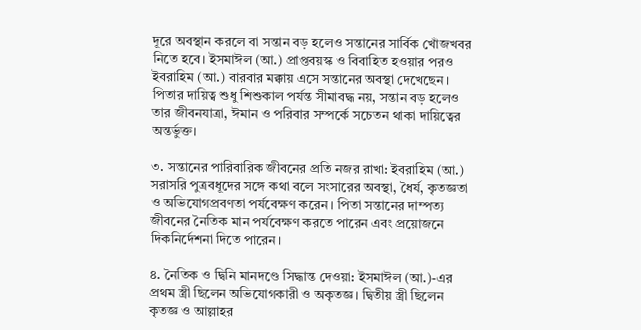দূরে অবস্থান করলে বা সন্তান বড় হলেও সন্তানের সার্বিক খোঁজখবর নিতে হবে। ইসমাঈল (আ.) প্রাপ্তবয়স্ক ও বিবাহিত হওয়ার পরও ইবরাহিম (আ.) বারবার মক্কায় এসে সন্তানের অবস্থা দেখেছেন। পিতার দায়িত্ব শুধু শিশুকাল পর্যন্ত সীমাবদ্ধ নয়, সন্তান বড় হলেও তার জীবনযাত্রা, ঈমান ও পরিবার সম্পর্কে সচেতন থাকা দায়িত্বের অন্তর্ভুক্ত।

৩. সন্তানের পারিবারিক জীবনের প্রতি নজর রাখা: ইবরাহিম (আ.) সরাসরি পুত্রবধূদের সঙ্গে কথা বলে সংসারের অবস্থা, ধৈর্য, কৃতজ্ঞতা ও অভিযোগপ্রবণতা পর্যবেক্ষণ করেন। পিতা সন্তানের দাম্পত্য জীবনের নৈতিক মান পর্যবেক্ষণ করতে পারেন এবং প্রয়োজনে দিকনির্দেশনা দিতে পারেন।

৪. নৈতিক ও দ্বিনি মানদণ্ডে সিদ্ধান্ত দেওয়া: ইসমাঈল (আ.)-এর প্রথম স্ত্রী ছিলেন অভিযোগকারী ও অকৃতজ্ঞ। দ্বিতীয় স্ত্রী ছিলেন কৃতজ্ঞ ও আল্লাহর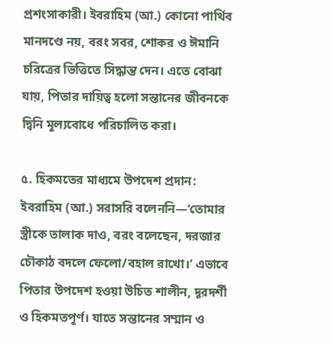প্রশংসাকারী। ইবরাহিম (আ.) কোনো পার্থিব মানদণ্ডে নয়, বরং সবর, শোকর ও ঈমানি চরিত্রের ভিত্তিতে সিদ্ধান্ত দেন। এতে বোঝা যায়, পিতার দায়িত্ব হলো সন্তানের জীবনকে দ্বিনি মূল্যবোধে পরিচালিত করা।

৫. হিকমতের মাধ্যমে উপদেশ প্রদান: ইবরাহিম (আ.) সরাসরি বলেননি—‘তোমার স্ত্রীকে তালাক দাও, বরং বলেছেন, দরজার চৌকাঠ বদলে ফেলো/বহাল রাখো।’ এভাবে পিতার উপদেশ হওয়া উচিত শালীন, দূরদর্শী ও হিকমতপূর্ণ। যাতে সন্তানের সম্মান ও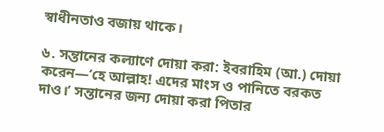স্বাধীনতাও বজায় থাকে।

৬. সন্তানের কল্যাণে দোয়া করা: ইবরাহিম (আ.) দোয়া করেন—‘হে আল্লাহ! এদের মাংস ও পানিতে বরকত দাও।’ সন্তানের জন্য দোয়া করা পিতার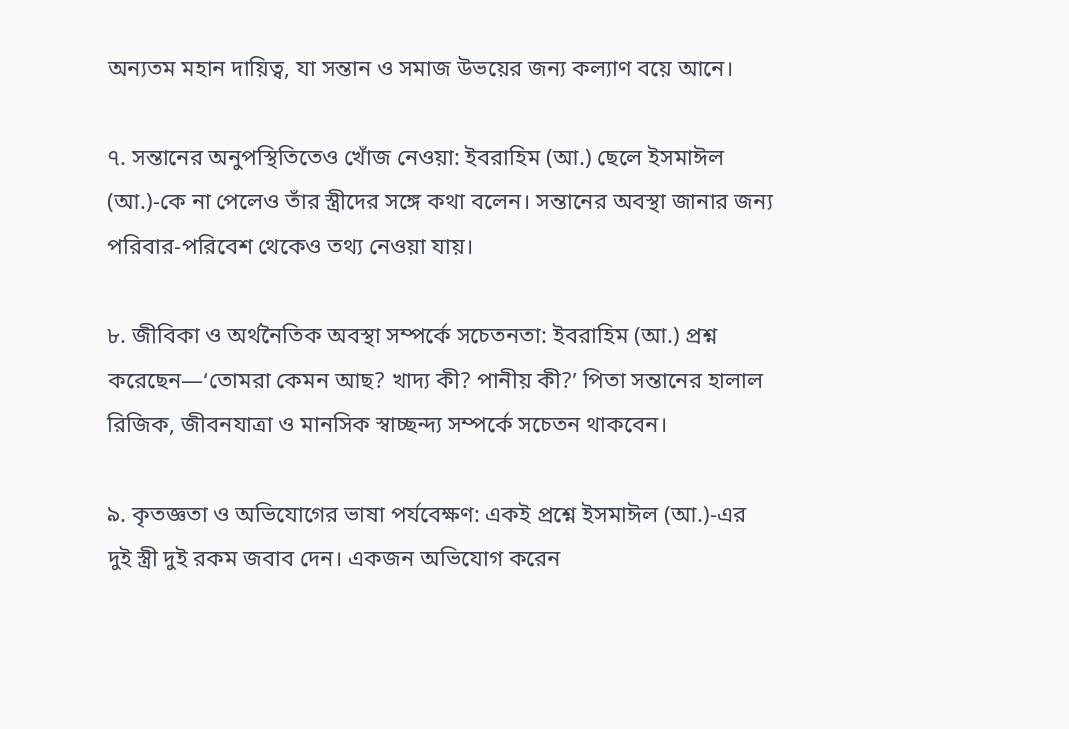অন্যতম মহান দায়িত্ব, যা সন্তান ও সমাজ উভয়ের জন্য কল্যাণ বয়ে আনে।

৭. সন্তানের অনুপস্থিতিতেও খোঁজ নেওয়া: ইবরাহিম (আ.) ছেলে ইসমাঈল (আ.)-কে না পেলেও তাঁর স্ত্রীদের সঙ্গে কথা বলেন। সন্তানের অবস্থা জানার জন্য পরিবার-পরিবেশ থেকেও তথ্য নেওয়া যায়।

৮. জীবিকা ও অর্থনৈতিক অবস্থা সম্পর্কে সচেতনতা: ইবরাহিম (আ.) প্রশ্ন করেছেন—‘তোমরা কেমন আছ? খাদ্য কী? পানীয় কী?’ পিতা সন্তানের হালাল রিজিক, জীবনযাত্রা ও মানসিক স্বাচ্ছন্দ্য সম্পর্কে সচেতন থাকবেন।

৯. কৃতজ্ঞতা ও অভিযোগের ভাষা পর্যবেক্ষণ: একই প্রশ্নে ইসমাঈল (আ.)-এর দুই স্ত্রী দুই রকম জবাব দেন। একজন অভিযোগ করেন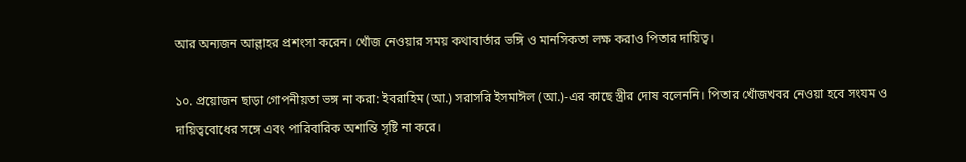আর অন্যজন আল্লাহর প্রশংসা করেন। খোঁজ নেওয়ার সময় কথাবার্তার ভঙ্গি ও মানসিকতা লক্ষ করাও পিতার দায়িত্ব।

১০. প্রয়োজন ছাড়া গোপনীয়তা ভঙ্গ না করা: ইবরাহিম (আ.) সরাসরি ইসমাঈল (আ.)-এর কাছে স্ত্রীর দোষ বলেননি। পিতার খোঁজখবর নেওয়া হবে সংযম ও দায়িত্ববোধের সঙ্গে এবং পারিবারিক অশান্তি সৃষ্টি না করে।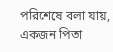পরিশেষে বলা যায়, একজন পিতা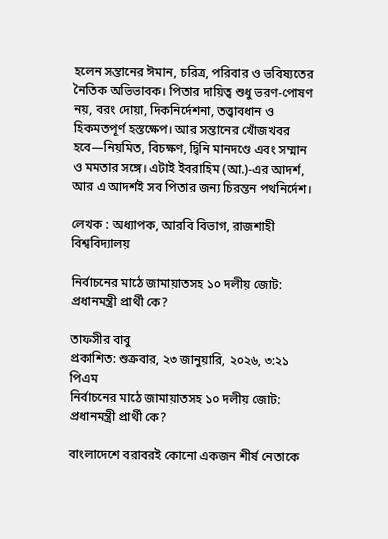হলেন সন্তানের ঈমান, চরিত্র, পরিবার ও ভবিষ্যতের নৈতিক অভিভাবক। পিতার দায়িত্ব শুধু ভরণ-পোষণ নয়, বরং দোয়া, দিকনির্দেশনা, তত্ত্বাবধান ও হিকমতপূর্ণ হস্তক্ষেপ। আর সন্তানের খোঁজখবর হবে—নিয়মিত, বিচক্ষণ, দ্বিনি মানদণ্ডে এবং সম্মান ও মমতার সঙ্গে। এটাই ইবরাহিম (আ.)-এর আদর্শ, আর এ আদর্শই সব পিতার জন্য চিরন্তন পথনির্দেশ।

লেখক : অধ্যাপক, আরবি বিভাগ, রাজশাহী বিশ্ববিদ্যালয়

নির্বাচনের মাঠে জামায়াতসহ ১০ দলীয় জোট: প্রধানমন্ত্রী প্রার্থী কে?

তাফসীর বাবু
প্রকাশিত: শুক্রবার, ২৩ জানুয়ারি, ২০২৬, ৩:২১ পিএম
নির্বাচনের মাঠে জামায়াতসহ ১০ দলীয় জোট: প্রধানমন্ত্রী প্রার্থী কে?

বাংলাদেশে বরাবরই কোনো একজন শীর্ষ নেতাকে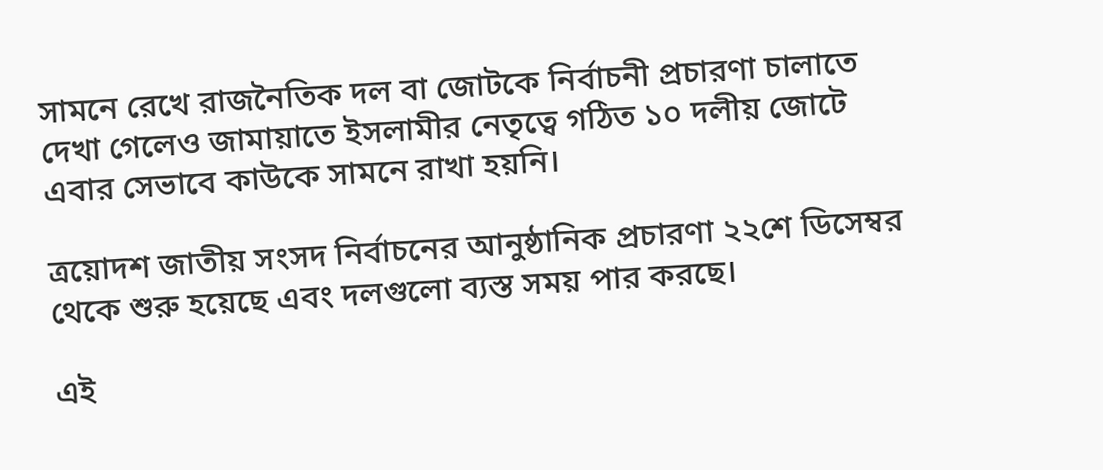সামনে রেখে রাজনৈতিক দল বা জোটকে নির্বাচনী প্রচারণা চালাতে দেখা গেলেও জামায়াতে ইসলামীর নেতৃত্বে গঠিত ১০ দলীয় জোটে এবার সেভাবে কাউকে সামনে রাখা হয়নি।

ত্রয়োদশ জাতীয় সংসদ নির্বাচনের আনুষ্ঠানিক প্রচারণা ২২শে ডিসেম্বর থেকে শুরু হয়েছে এবং দলগুলো ব্যস্ত সময় পার করছে।

এই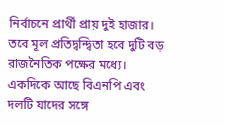নির্বাচনে প্রার্থী প্রায় দুই হাজার। তবে মূল প্রতিদ্বন্দ্বিতা হবে দুটি বড় রাজনৈতিক পক্ষের মধ্যে। একদিকে আছে বিএনপি এবং দলটি যাদের সঙ্গে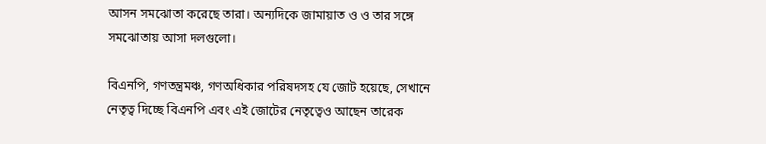আসন সমঝোতা করেছে তারা। অন্যদিকে জামায়াত ও ও তার সঙ্গে সমঝোতায় আসা দলগুলো।

বিএনপি, গণতন্ত্রমঞ্চ, গণঅধিকার পরিষদসহ যে জোট হয়েছে, সেখানে নেতৃত্ব দিচ্ছে বিএনপি এবং এই জোটের নেতৃত্বেও আছেন তারেক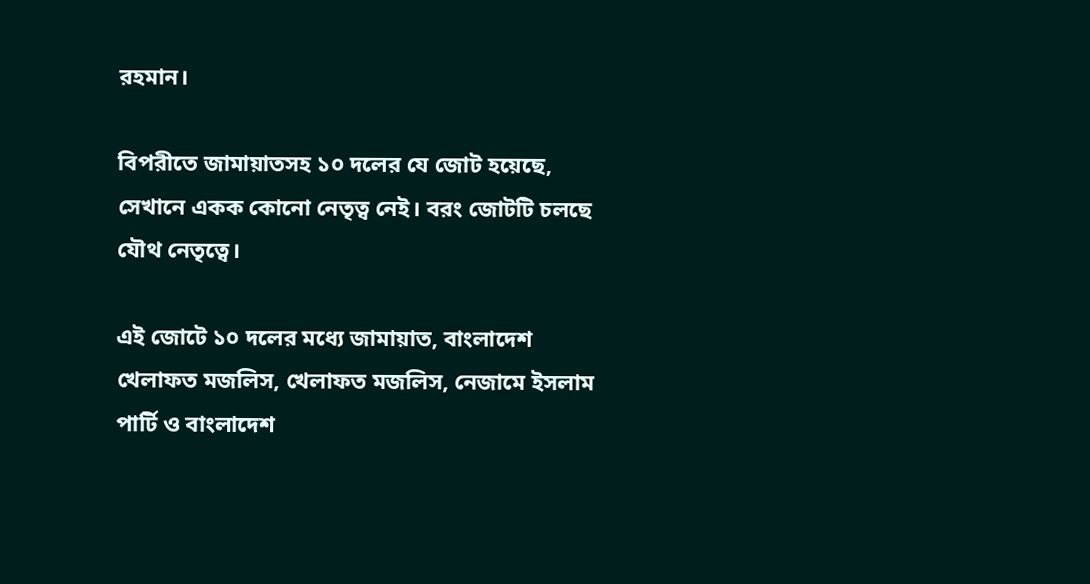রহমান।

বিপরীতে জামায়াতসহ ১০ দলের যে জোট হয়েছে, সেখানে একক কোনো নেতৃত্ব নেই। বরং জোটটি চলছে যৌথ নেতৃত্বে।

এই জোটে ১০ দলের মধ্যে জামায়াত, বাংলাদেশ খেলাফত মজলিস, খেলাফত মজলিস, নেজামে ইসলাম পার্টি ও বাংলাদেশ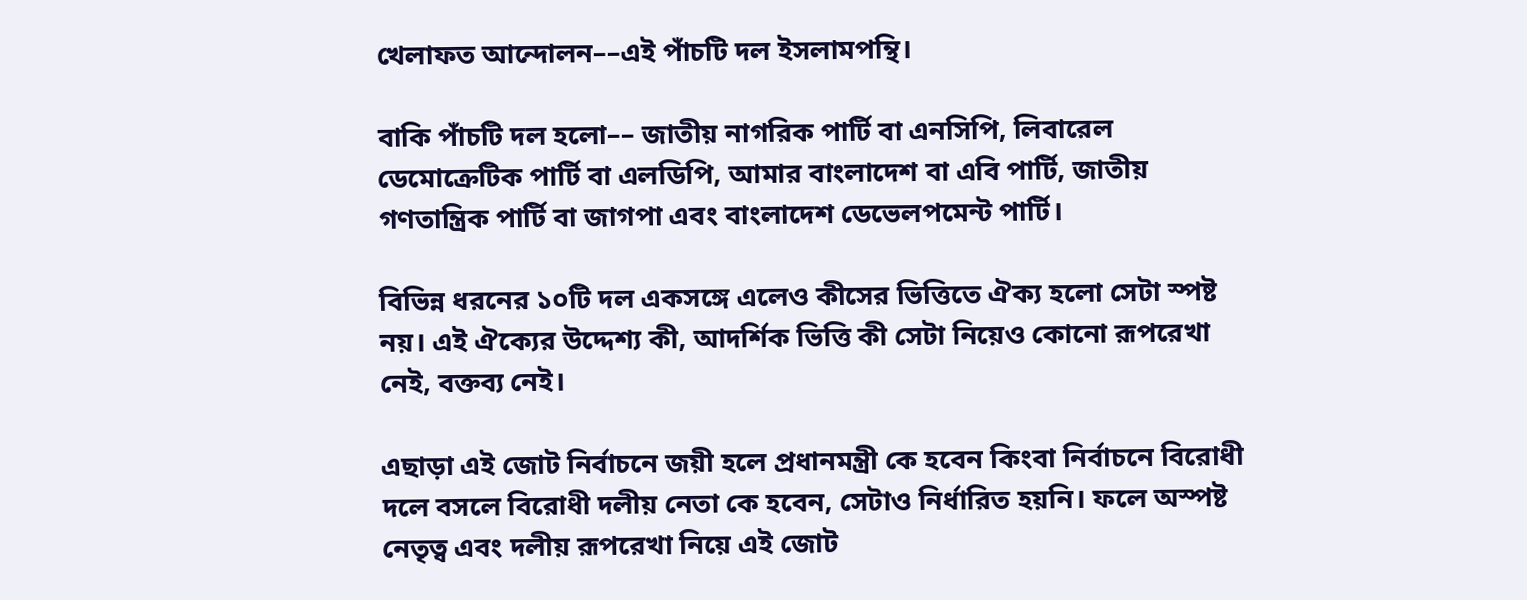খেলাফত আন্দোলন––এই পাঁচটি দল ইসলামপন্থি।

বাকি পাঁচটি দল হলো–– জাতীয় নাগরিক পার্টি বা এনসিপি, লিবারেল ডেমোক্রেটিক পার্টি বা এলডিপি, আমার বাংলাদেশ বা এবি পার্টি, জাতীয় গণতান্ত্রিক পার্টি বা জাগপা এবং বাংলাদেশ ডেভেলপমেন্ট পার্টি।

বিভিন্ন ধরনের ১০টি দল একসঙ্গে এলেও কীসের ভিত্তিতে ঐক্য হলো সেটা স্পষ্ট নয়। এই ঐক্যের উদ্দেশ্য কী, আদর্শিক ভিত্তি কী সেটা নিয়েও কোনো রূপরেখা নেই, বক্তব্য নেই।

এছাড়া এই জোট নির্বাচনে জয়ী হলে প্রধানমন্ত্রী কে হবেন কিংবা নির্বাচনে বিরোধী দলে বসলে বিরোধী দলীয় নেতা কে হবেন, সেটাও নির্ধারিত হয়নি। ফলে অস্পষ্ট নেতৃত্ব এবং দলীয় রূপরেখা নিয়ে এই জোট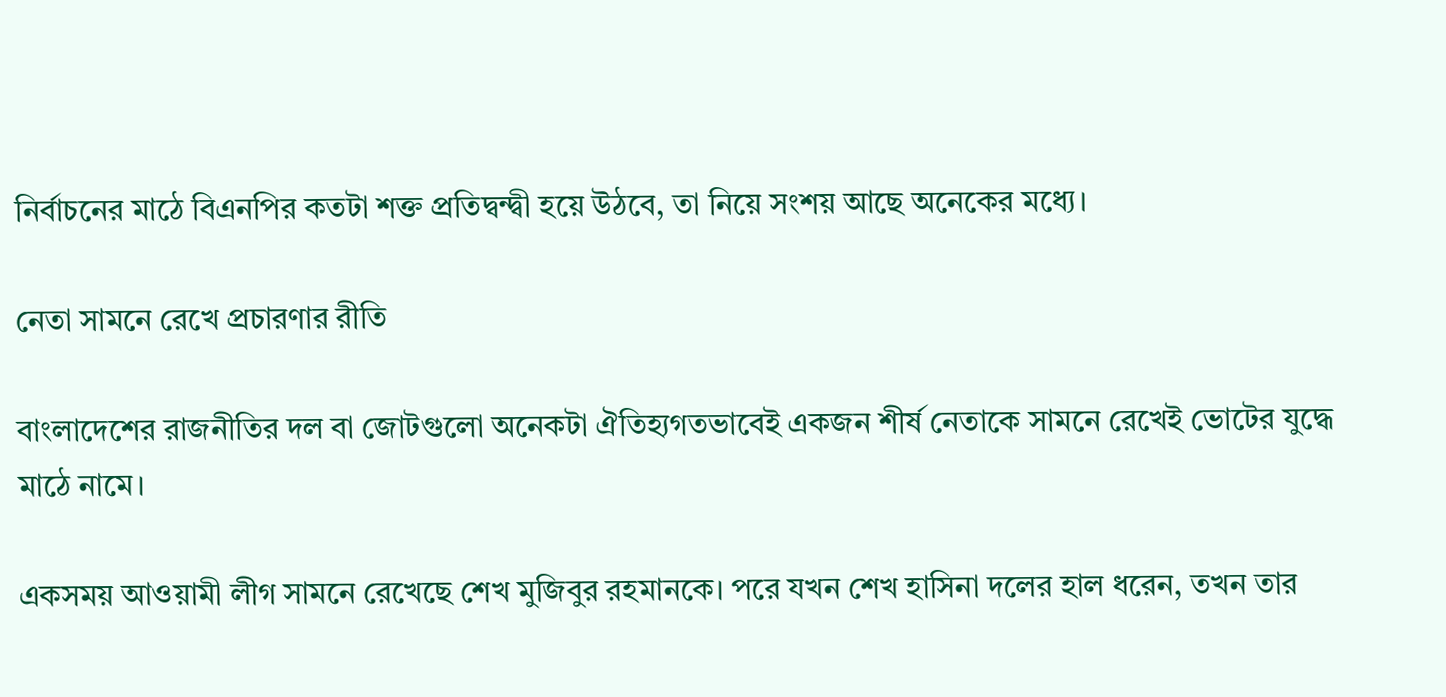নির্বাচনের মাঠে বিএনপির কতটা শক্ত প্রতিদ্বন্দ্বী হয়ে উঠবে, তা নিয়ে সংশয় আছে অনেকের মধ্যে।

নেতা সামনে রেখে প্রচারণার রীতি

বাংলাদেশের রাজনীতির দল বা জোটগুলো অনেকটা ঐতিহ্যগতভাবেই একজন শীর্ষ নেতাকে সামনে রেখেই ভোটের যুদ্ধে মাঠে নামে।

একসময় আওয়ামী লীগ সামনে রেখেছে শেখ মুজিবুর রহমানকে। পরে যখন শেখ হাসিনা দলের হাল ধরেন, তখন তার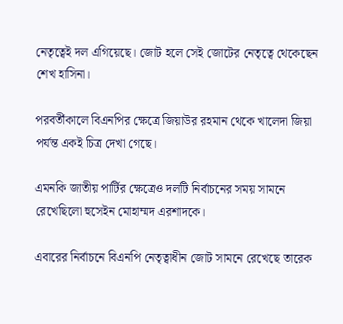নেতৃত্বেই দল এগিয়েছে। জোট হলে সেই জোটের নেতৃত্বে থেকেছেন শেখ হাসিনা।

পরবর্তীকালে বিএনপির ক্ষেত্রে জিয়াউর রহমান থেকে খালেদা জিয়া পর্যন্ত একই চিত্র দেখা গেছে।

এমনকি জাতীয় পার্টির ক্ষেত্রেও দলটি নির্বাচনের সময় সামনে রেখেছিলো হুসেইন মোহাম্মদ এরশাদকে।

এবারের নির্বাচনে বিএনপি নেতৃত্বাধীন জোট সামনে রেখেছে তারেক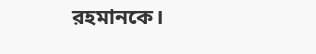রহমানকে।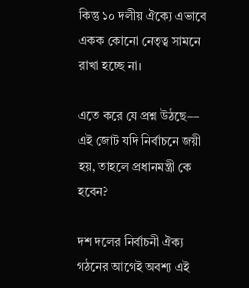কিন্তু ১০ দলীয় ঐক্যে এভাবে একক কোনো নেতৃত্ব সামনে রাখা হচ্ছে না।

এতে করে যে প্রশ্ন উঠছে–– এই জোট যদি নির্বাচনে জয়ী হয়, তাহলে প্রধানমন্ত্রী কে হবেন?

দশ দলের নির্বাচনী ঐক্য গঠনের আগেই অবশ্য এই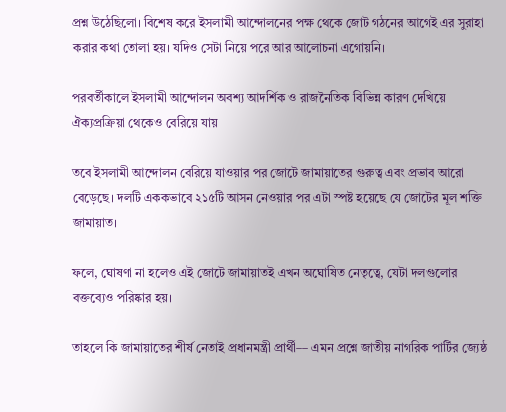প্রশ্ন উঠেছিলো। বিশেষ করে ইসলামী আন্দোলনের পক্ষ থেকে জোট গঠনের আগেই এর সুরাহা করার কথা তোলা হয়। যদিও সেটা নিয়ে পরে আর আলোচনা এগোয়নি।

পরবর্তীকালে ইসলামী আন্দোলন অবশ্য আদর্শিক ও রাজনৈতিক বিভিন্ন কারণ দেখিয়ে ঐক্যপ্রক্রিয়া থেকেও বেরিয়ে যায়

তবে ইসলামী আন্দোলন বেরিয়ে যাওয়ার পর জোটে জামায়াতের গুরুত্ব এবং প্রভাব আরো বেড়েছে। দলটি এককভাবে ২১৫টি আসন নেওয়ার পর এটা স্পষ্ট হয়েছে যে জোটের মূল শক্তি জামায়াত।

ফলে, ঘোষণা না হলেও এই জোটে জামায়াতই এখন অঘোষিত নেতৃত্বে, যেটা দলগুলোর বক্তব্যেও পরিষ্কার হয়।

তাহলে কি জামায়াতের শীর্ষ নেতাই প্রধানমন্ত্রী প্রার্থী–– এমন প্রশ্নে জাতীয় নাগরিক পার্টির জ্যেষ্ঠ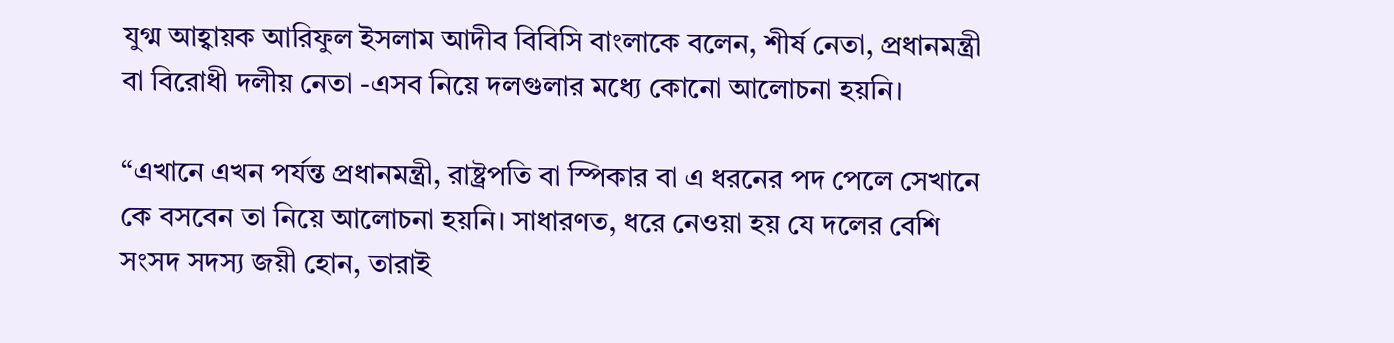যুগ্ম আহ্বায়ক আরিফুল ইসলাম আদীব বিবিসি বাংলাকে বলেন, শীর্ষ নেতা, প্রধানমন্ত্রী বা বিরোধী দলীয় নেতা -এসব নিয়ে দলগুলার মধ্যে কোনো আলোচনা হয়নি।

“এখানে এখন পর্যন্ত প্রধানমন্ত্রী, রাষ্ট্রপতি বা স্পিকার বা এ ধরনের পদ পেলে সেখানে কে বসবেন তা নিয়ে আলোচনা হয়নি। সাধারণত, ধরে নেওয়া হয় যে দলের বেশি সংসদ সদস্য জয়ী হোন, তারাই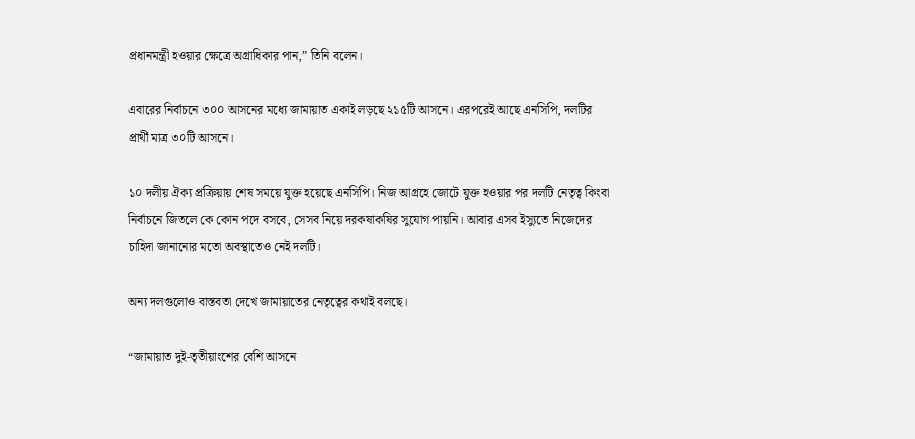প্রধানমন্ত্রী হওয়ার ক্ষেত্রে অগ্রাধিকার পান,” তিনি বলেন।

এবারের নির্বাচনে ৩০০ আসনের মধ্যে জামায়াত একাই লড়ছে ২১৫টি আসনে। এরপরেই আছে এনসিপি, দলটির প্রার্থী মাত্র ৩০টি আসনে।

১০ দলীয় ঐক্য প্রক্রিয়ায় শেষ সময়ে যুক্ত হয়েছে এনসিপি। নিজ আগ্রহে জোটে যুক্ত হওয়ার পর দলটি নেতৃত্ব কিংবা নির্বাচনে জিতলে কে কোন পদে বসবে, সেসব নিয়ে দরকষাকষির সুযোগ পায়নি। আবার এসব ইস্যুতে নিজেদের চাহিদা জানানোর মতো অবস্থাতেও নেই দলটি।

অন্য দলগুলোও বাস্তবতা দেখে জামায়াতের নেতৃত্বের কথাই বলছে।

“জামায়াত দুই-তৃতীয়াংশের বেশি আসনে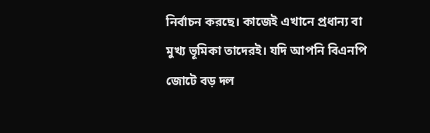নির্বাচন করছে। কাজেই এখানে প্রধান্য বা মুখ্য ভূমিকা তাদেরই। যদি আপনি বিএনপি জোটে বড় দল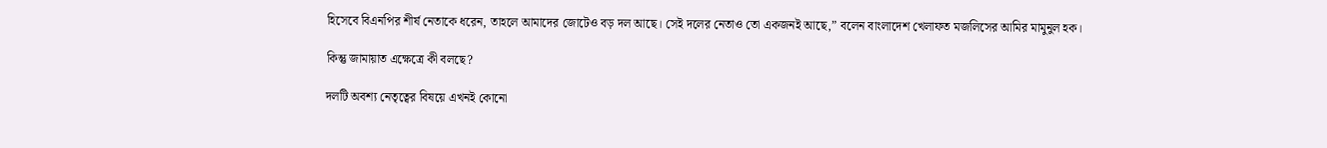হিসেবে বিএনপির শীর্ষ নেতাকে ধরেন, তাহলে আমাদের জোটেও বড় দল আছে। সেই দলের নেতাও তো একজনই আছে,” বলেন বাংলাদেশ খেলাফত মজলিসের আমির মামুনুল হক।

কিন্তু জামায়াত এক্ষেত্রে কী বলছে?

দলটি অবশ্য নেতৃত্বের বিষয়ে এখনই কোনো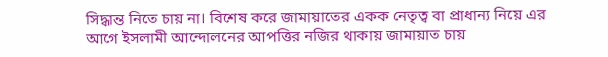সিদ্ধান্ত নিতে চায় না। বিশেষ করে জামায়াতের একক নেতৃত্ব বা প্রাধান্য নিয়ে এর আগে ইসলামী আন্দোলনের আপত্তির নজির থাকায় জামায়াত চায়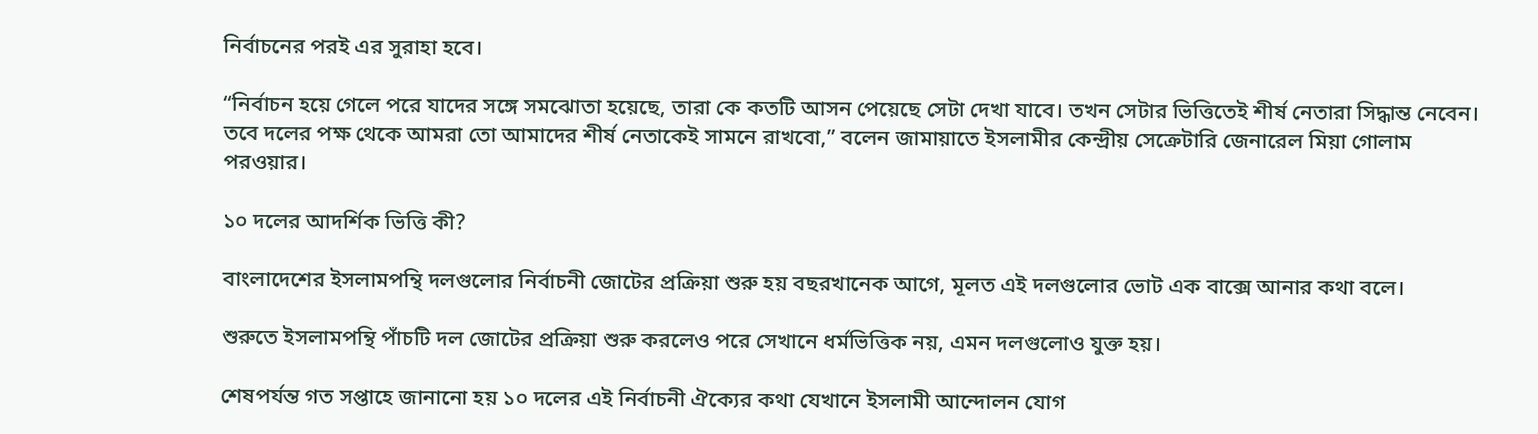নির্বাচনের পরই এর সুরাহা হবে।

“নির্বাচন হয়ে গেলে পরে যাদের সঙ্গে সমঝোতা হয়েছে, তারা কে কতটি আসন পেয়েছে সেটা দেখা যাবে। তখন সেটার ভিত্তিতেই শীর্ষ নেতারা সিদ্ধান্ত নেবেন। তবে দলের পক্ষ থেকে আমরা তো আমাদের শীর্ষ নেতাকেই সামনে রাখবো,” বলেন জামায়াতে ইসলামীর কেন্দ্রীয় সেক্রেটারি জেনারেল মিয়া গোলাম পরওয়ার।

১০ দলের আদর্শিক ভিত্তি কী?

বাংলাদেশের ইসলামপন্থি দলগুলোর নির্বাচনী জোটের প্রক্রিয়া শুরু হয় বছরখানেক আগে, মূলত এই দলগুলোর ভোট এক বাক্সে আনার কথা বলে।

শুরুতে ইসলামপন্থি পাঁচটি দল জোটের প্রক্রিয়া শুরু করলেও পরে সেখানে ধর্মভিত্তিক নয়, এমন দলগুলোও যুক্ত হয়।

শেষপর্যন্ত গত সপ্তাহে জানানো হয় ১০ দলের এই নির্বাচনী ঐক্যের কথা যেখানে ইসলামী আন্দোলন যোগ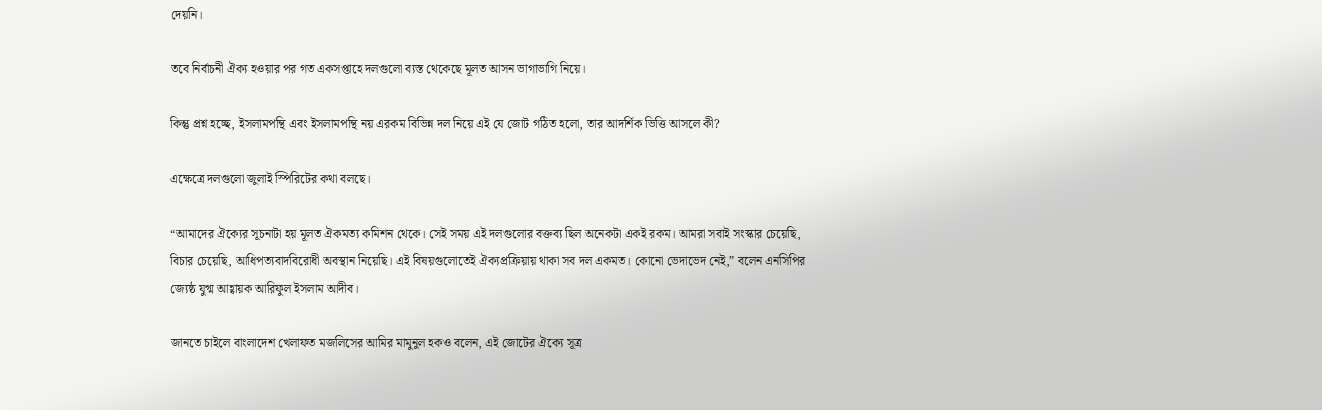দেয়নি।

তবে নির্বাচনী ঐক্য হওয়ার পর গত একসপ্তাহে দলগুলো ব্যস্ত থেকেছে মূলত আসন ভাগাভাগি নিয়ে।

কিন্তু প্রশ্ন হচ্ছে, ইসলামপন্থি এবং ইসলামপন্থি নয় এরকম বিভিন্ন দল নিয়ে এই যে জোট গঠিত হলো, তার আদর্শিক ভিত্তি আসলে কী?

এক্ষেত্রে দলগুলো জুলাই স্পিরিটের কথা বলছে।

“আমাদের ঐক্যের সূচনাটা হয় মূলত ঐকমত্য কমিশন থেকে। সেই সময় এই দলগুলোর বক্তব্য ছিল অনেকটা একই রকম। আমরা সবাই সংস্কার চেয়েছি, বিচার চেয়েছি, আধিপত্যবাদবিরোধী অবস্থান নিয়েছি। এই বিষয়গুলোতেই ঐক্যপ্রক্রিয়ায় থাকা সব দল একমত। কোনো ভেদাভেদ নেই,” বলেন এনসিপির জ্যেষ্ঠ যুগ্ম আহ্বায়ক আরিফুল ইসলাম আদীব।

জানতে চাইলে বাংলাদেশ খেলাফত মজলিসের আমির মামুনুল হকও বলেন, এই জোটের ঐক্যে সূত্র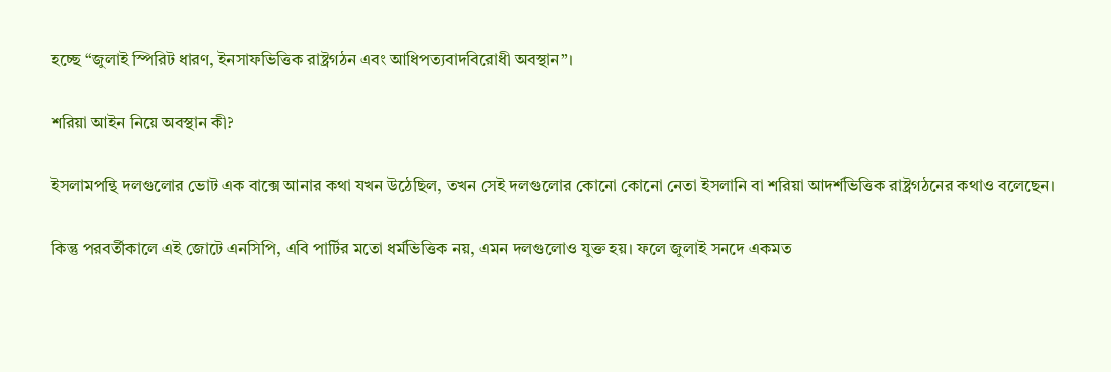হচ্ছে “জুলাই স্পিরিট ধারণ, ইনসাফভিত্তিক রাষ্ট্রগঠন এবং আধিপত্যবাদবিরোধী অবস্থান”।

শরিয়া আইন নিয়ে অবস্থান কী?

ইসলামপন্থি দলগুলোর ভোট এক বাক্সে আনার কথা যখন উঠেছিল, তখন সেই দলগুলোর কোনো কোনো নেতা ইসলানি বা শরিয়া আদর্শভিত্তিক রাষ্ট্রগঠনের কথাও বলেছেন।

কিন্তু পরবর্তীকালে এই জোটে এনসিপি, এবি পার্টির মতো ধর্মভিত্তিক নয়, এমন দলগুলোও যুক্ত হয়। ফলে জুলাই সনদে একমত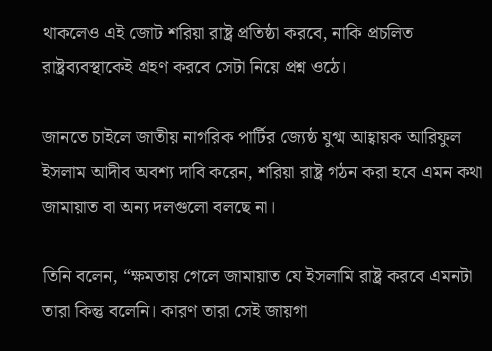থাকলেও এই জোট শরিয়া রাষ্ট্র প্রতিষ্ঠা করবে, নাকি প্রচলিত রাষ্ট্রব্যবস্থাকেই গ্রহণ করবে সেটা নিয়ে প্রশ্ন ওঠে।

জানতে চাইলে জাতীয় নাগরিক পার্টির জ্যেষ্ঠ যুগ্ম আহ্বায়ক আরিফুল ইসলাম আদীব অবশ্য দাবি করেন, শরিয়া রাষ্ট্র গঠন করা হবে এমন কথা জামায়াত বা অন্য দলগুলো বলছে না।

তিনি বলেন, “ক্ষমতায় গেলে জামায়াত যে ইসলামি রাষ্ট্র করবে এমনটা তারা কিন্তু বলেনি। কারণ তারা সেই জায়গা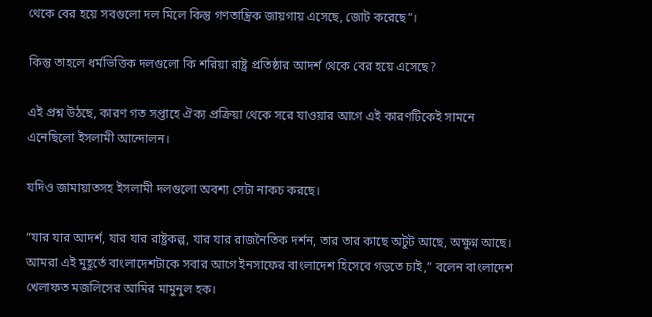থেকে বের হয়ে সবগুলো দল মিলে কিন্তু গণতান্ত্রিক জায়গায় এসেছে, জোট করেছে”।

কিন্তু তাহলে ধর্মভিত্তিক দলগুলো কি শরিয়া রাষ্ট্র প্রতিষ্ঠার আদর্শ থেকে বের হয়ে এসেছে?

এই প্রশ্ন উঠছে, কারণ গত সপ্তাহে ঐক্য প্রক্রিয়া থেকে সরে যাওয়ার আগে এই কারণটিকেই সামনে এনেছিলো ইসলামী আন্দোলন।

যদিও জামায়াতসহ ইসলামী দলগুলো অবশ্য সেটা নাকচ করছে।

“যার যার আদর্শ, যার যার রাষ্ট্রকল্প, যার যার রাজনৈতিক দর্শন, তার তার কাছে অটুট আছে, অক্ষুণ্ন আছে। আমরা এই মুহূর্তে বাংলাদেশটাকে সবার আগে ইনসাফের বাংলাদেশ হিসেবে গড়তে চাই,” বলেন বাংলাদেশ খেলাফত মজলিসের আমির মামুনুল হক।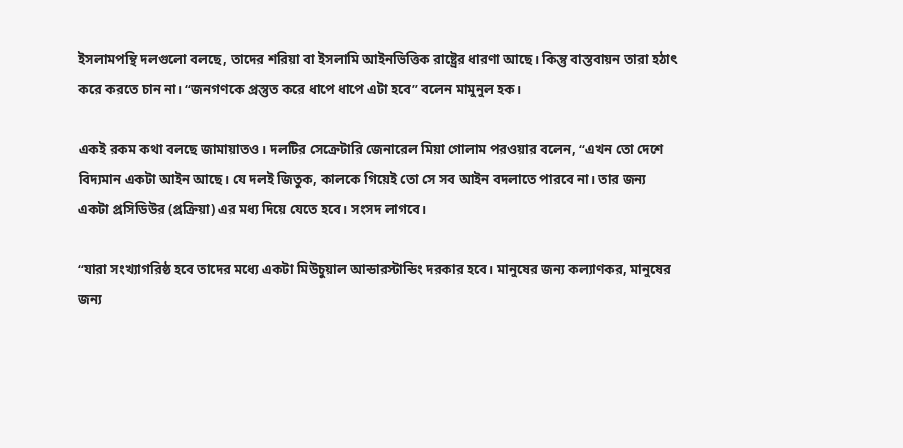ইসলামপন্থি দলগুলো বলছে, তাদের শরিয়া বা ইসলামি আইনভিত্তিক রাষ্ট্রের ধারণা আছে। কিন্তু বাস্তবায়ন তারা হঠাৎ করে করতে চান না। “জনগণকে প্রস্তুত করে ধাপে ধাপে এটা হবে” বলেন মামুনুল হক।

একই রকম কথা বলছে জামায়াতও। দলটির সেক্রেটারি জেনারেল মিয়া গোলাম পরওয়ার বলেন, “এখন তো দেশে বিদ্যমান একটা আইন আছে। যে দলই জিতুক, কালকে গিয়েই তো সে সব আইন বদলাতে পারবে না। তার জন্য একটা প্রসিডিউর (প্রক্রিয়া) এর মধ্য দিয়ে যেতে হবে। সংসদ লাগবে।

“যারা সংখ্যাগরিষ্ঠ হবে তাদের মধ্যে একটা মিউচুয়াল আন্ডারস্টান্ডিং দরকার হবে। মানুষের জন্য কল্যাণকর, মানুষের জন্য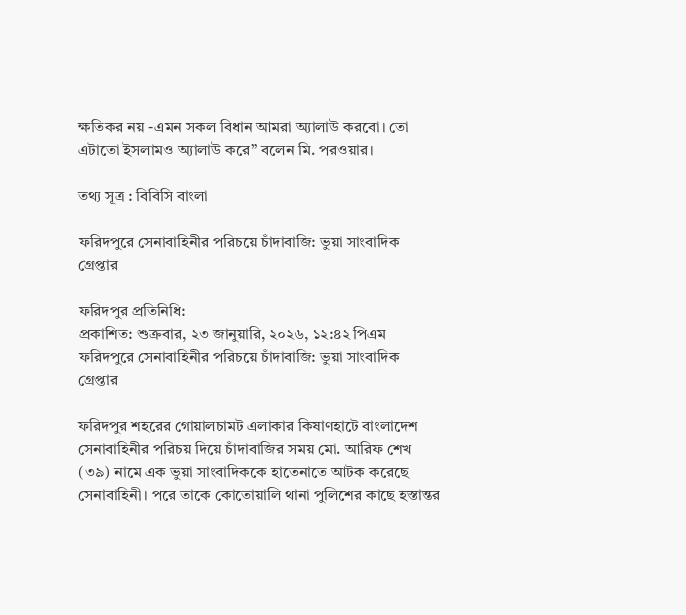ক্ষতিকর নয় -এমন সকল বিধান আমরা অ্যালাউ করবো। তো এটাতো ইসলামও অ্যালাউ করে” বলেন মি. পরওয়ার।

তথ্য সূত্র : বিবিসি বাংলা

ফরিদপুরে সেনাবাহিনীর পরিচয়ে চাঁদাবাজি: ভুয়া সাংবাদিক গ্রেপ্তার

ফরিদপুর প্রতিনিধি:
প্রকাশিত: শুক্রবার, ২৩ জানুয়ারি, ২০২৬, ১২:৪২ পিএম
ফরিদপুরে সেনাবাহিনীর পরিচয়ে চাঁদাবাজি: ভুয়া সাংবাদিক গ্রেপ্তার

ফরিদপুর শহরের গোয়ালচামট এলাকার কিষাণহাটে বাংলাদেশ সেনাবাহিনীর পরিচয় দিয়ে চাঁদাবাজির সময় মো. আরিফ শেখ (৩৯) নামে এক ভুয়া সাংবাদিককে হাতেনাতে আটক করেছে সেনাবাহিনী। পরে তাকে কোতোয়ালি থানা পুলিশের কাছে হস্তান্তর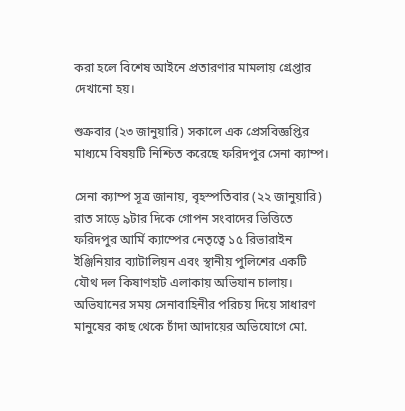করা হলে বিশেষ আইনে প্রতারণার মামলায় গ্রেপ্তার দেখানো হয়।

শুক্রবার (২৩ জানুয়ারি) সকালে এক প্রেসবিজ্ঞপ্তির মাধ্যমে বিষয়টি নিশ্চিত করেছে ফরিদপুর সেনা ক্যাম্প।

সেনা ক্যাম্প সূত্র জানায়, বৃহস্পতিবার (২২ জানুয়ারি) রাত সাড়ে ৯টার দিকে গোপন সংবাদের ভিত্তিতে ফরিদপুর আর্মি ক্যাম্পের নেতৃত্বে ১৫ রিভারাইন ইঞ্জিনিয়ার ব্যাটালিয়ন এবং স্থানীয় পুলিশের একটি যৌথ দল কিষাণহাট এলাকায় অভিযান চালায়। অভিযানের সময় সেনাবাহিনীর পরিচয় দিয়ে সাধারণ মানুষের কাছ থেকে চাঁদা আদায়ের অভিযোগে মো.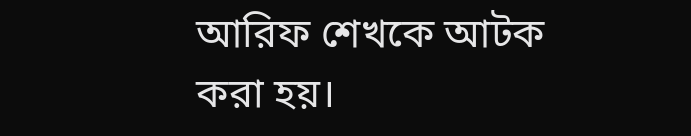আরিফ শেখকে আটক করা হয়।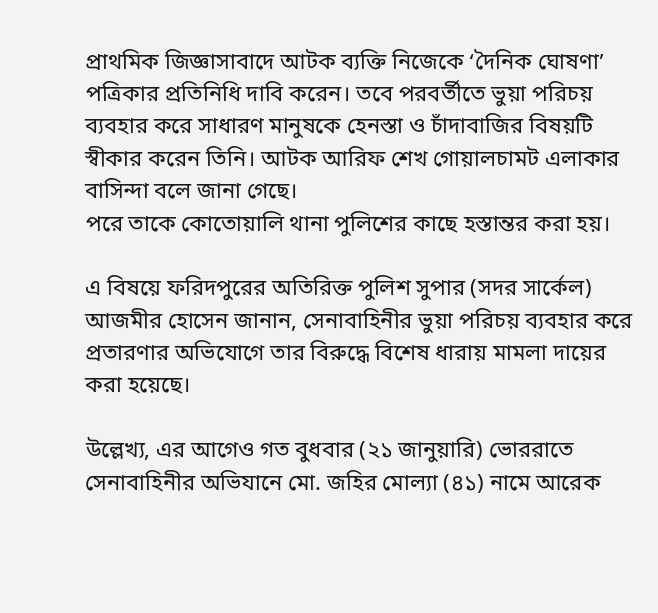প্রাথমিক জিজ্ঞাসাবাদে আটক ব্যক্তি নিজেকে ‘দৈনিক ঘোষণা’ পত্রিকার প্রতিনিধি দাবি করেন। তবে পরবর্তীতে ভুয়া পরিচয় ব্যবহার করে সাধারণ মানুষকে হেনস্তা ও চাঁদাবাজির বিষয়টি স্বীকার করেন তিনি। আটক আরিফ শেখ গোয়ালচামট এলাকার বাসিন্দা বলে জানা গেছে।
পরে তাকে কোতোয়ালি থানা পুলিশের কাছে হস্তান্তর করা হয়।

এ বিষয়ে ফরিদপুরের অতিরিক্ত পুলিশ সুপার (সদর সার্কেল) আজমীর হোসেন জানান, সেনাবাহিনীর ভুয়া পরিচয় ব্যবহার করে প্রতারণার অভিযোগে তার বিরুদ্ধে বিশেষ ধারায় মামলা দায়ের করা হয়েছে।

উল্লেখ্য, এর আগেও গত বুধবার (২১ জানুয়ারি) ভোররাতে সেনাবাহিনীর অভিযানে মো. জহির মোল্যা (৪১) নামে আরেক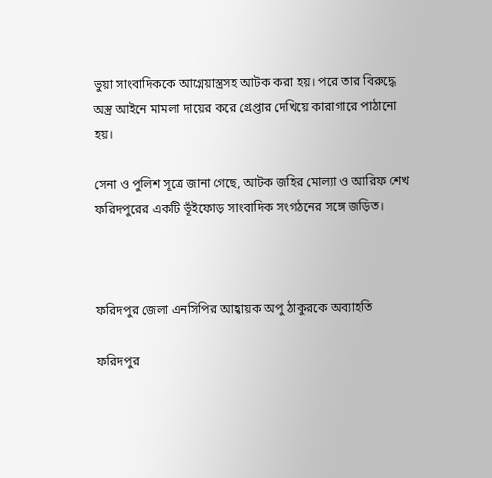ভুয়া সাংবাদিককে আগ্নেয়াস্ত্রসহ আটক করা হয়। পরে তার বিরুদ্ধে অস্ত্র আইনে মামলা দায়ের করে গ্রেপ্তার দেখিয়ে কারাগারে পাঠানো হয়।

সেনা ও পুলিশ সূত্রে জানা গেছে, আটক জহির মোল্যা ও আরিফ শেখ ফরিদপুরের একটি ভূঁইফোড় সাংবাদিক সংগঠনের সঙ্গে জড়িত।



ফরিদপুর জেলা এনসিপির আহ্বায়ক অপু ঠাকুরকে অব্যাহতি

ফরিদপুর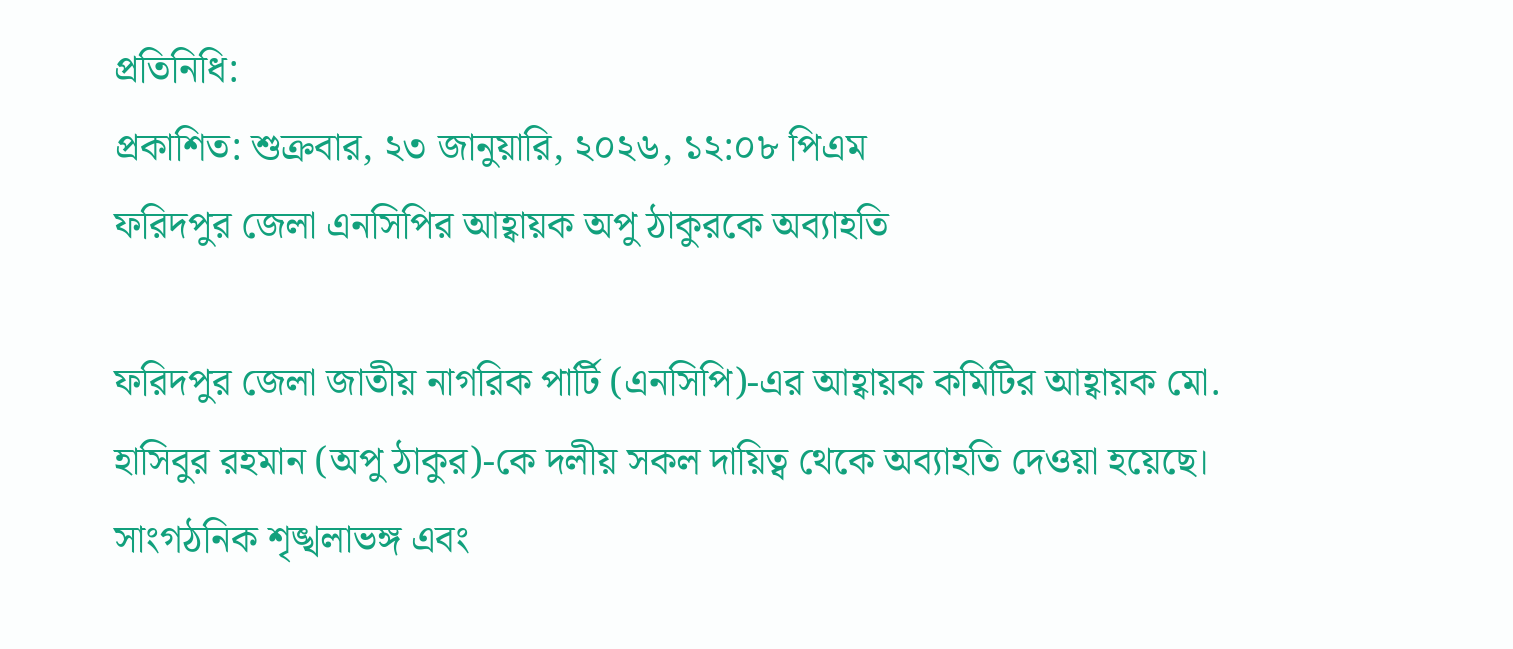প্রতিনিধি:
প্রকাশিত: শুক্রবার, ২৩ জানুয়ারি, ২০২৬, ১২:০৮ পিএম
ফরিদপুর জেলা এনসিপির আহ্বায়ক অপু ঠাকুরকে অব্যাহতি

ফরিদপুর জেলা জাতীয় নাগরিক পার্টি (এনসিপি)-এর আহ্বায়ক কমিটির আহ্বায়ক মো. হাসিবুর রহমান (অপু ঠাকুর)-কে দলীয় সকল দায়িত্ব থেকে অব্যাহতি দেওয়া হয়েছে। সাংগঠনিক শৃঙ্খলাভঙ্গ এবং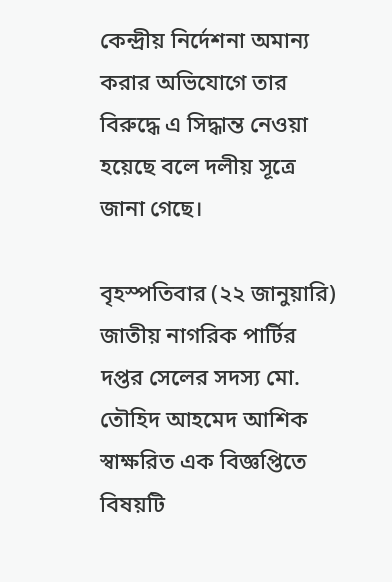কেন্দ্রীয় নির্দেশনা অমান্য করার অভিযোগে তার বিরুদ্ধে এ সিদ্ধান্ত নেওয়া হয়েছে বলে দলীয় সূত্রে জানা গেছে।

বৃহস্পতিবার (২২ জানুয়ারি) জাতীয় নাগরিক পার্টির দপ্তর সেলের সদস্য মো. তৌহিদ আহমেদ আশিক স্বাক্ষরিত এক বিজ্ঞপ্তিতে বিষয়টি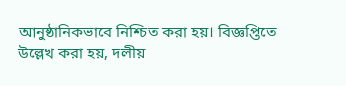আনুষ্ঠানিকভাবে নিশ্চিত করা হয়। বিজ্ঞপ্তিতে উল্লেখ করা হয়, দলীয়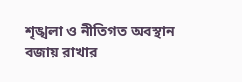শৃঙ্খলা ও নীতিগত অবস্থান বজায় রাখার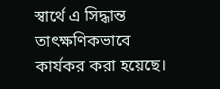স্বার্থে এ সিদ্ধান্ত তাৎক্ষণিকভাবে কার্যকর করা হয়েছে।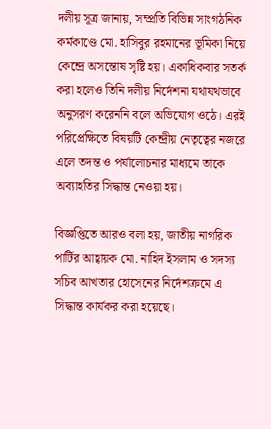দলীয় সূত্র জানায়, সম্প্রতি বিভিন্ন সাংগঠনিক কর্মকাণ্ডে মো. হাসিবুর রহমানের ভূমিকা নিয়ে কেন্দ্রে অসন্তোষ সৃষ্টি হয়। একাধিকবার সতর্ক করা হলেও তিনি দলীয় নির্দেশনা যথাযথভাবে অনুসরণ করেননি বলে অভিযোগ ওঠে। এরই পরিপ্রেক্ষিতে বিষয়টি কেন্দ্রীয় নেতৃত্বের নজরে এলে তদন্ত ও পর্যালোচনার মাধ্যমে তাকে অব্যাহতির সিদ্ধান্ত নেওয়া হয়।

বিজ্ঞপ্তিতে আরও বলা হয়, জাতীয় নাগরিক পার্টির আহ্বায়ক মো. নাহিদ ইসলাম ও সদস্য সচিব আখতার হোসেনের নির্দেশক্রমে এ সিদ্ধান্ত কার্যকর করা হয়েছে।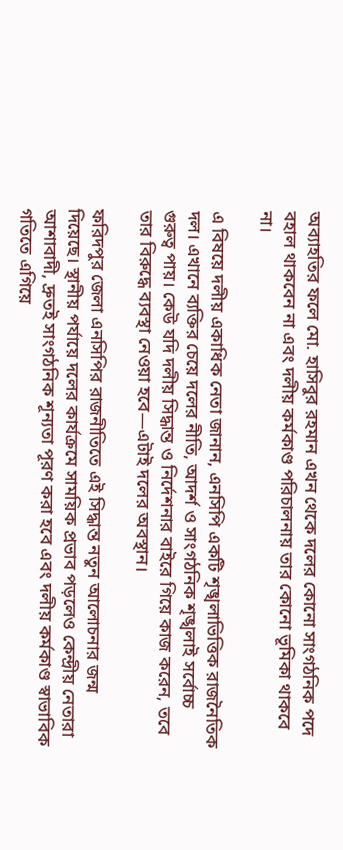অব্যাহতির ফলে মো. হাসিবুর রহমান এখন থেকে দলের কোনো সাংগঠনিক পদে বহাল থাকবেন না এবং দলীয় কর্মকাণ্ড পরিচালনায় তার কোনো ভূমিকা থাকবে না।

এ বিষয়ে দলীয় একাধিক নেতা জানান, এনসিপি একটি শৃঙ্খলাভিত্তিক রাজনৈতিক দল। এখানে ব্যক্তির চেয়ে দলের নীতি, আদর্শ ও সাংগঠনিক শৃঙ্খলাই সর্বোচ্চ গুরুত্ব পায়। কেউ যদি দলীয় সিদ্ধান্ত ও নির্দেশনার বাইরে গিয়ে কাজ করেন, তবে তার বিরুদ্ধে ব্যবস্থা নেওয়া হবে—এটাই দলের অবস্থান।

ফরিদপুর জেলা এনসিপির রাজনীতিতে এই সিদ্ধান্ত নতুন আলোচনার জন্ম দিয়েছে। স্থানীয় পর্যায়ে দলের কার্যক্রমে সাময়িক প্রভাব পড়লেও কেন্দ্রীয় নেতারা আশাবাদী, দ্রুতই সাংগঠনিক শূন্যতা পূরণ করা হবে এবং দলীয় কর্মকাণ্ড স্বাভাবিক গতিতে এগিয়ে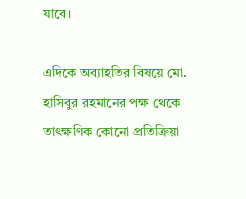যাবে।

এদিকে অব্যাহতির বিষয়ে মো. হাসিবুর রহমানের পক্ষ থেকে তাৎক্ষণিক কোনো প্রতিক্রিয়া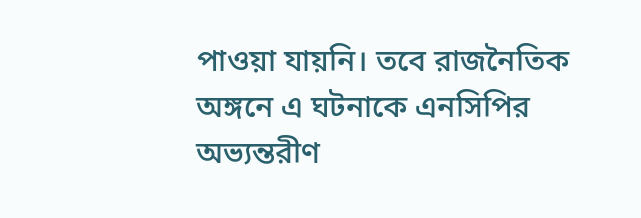পাওয়া যায়নি। তবে রাজনৈতিক অঙ্গনে এ ঘটনাকে এনসিপির অভ্যন্তরীণ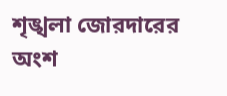শৃঙ্খলা জোরদারের অংশ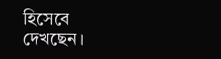হিসেবে দেখছেন।